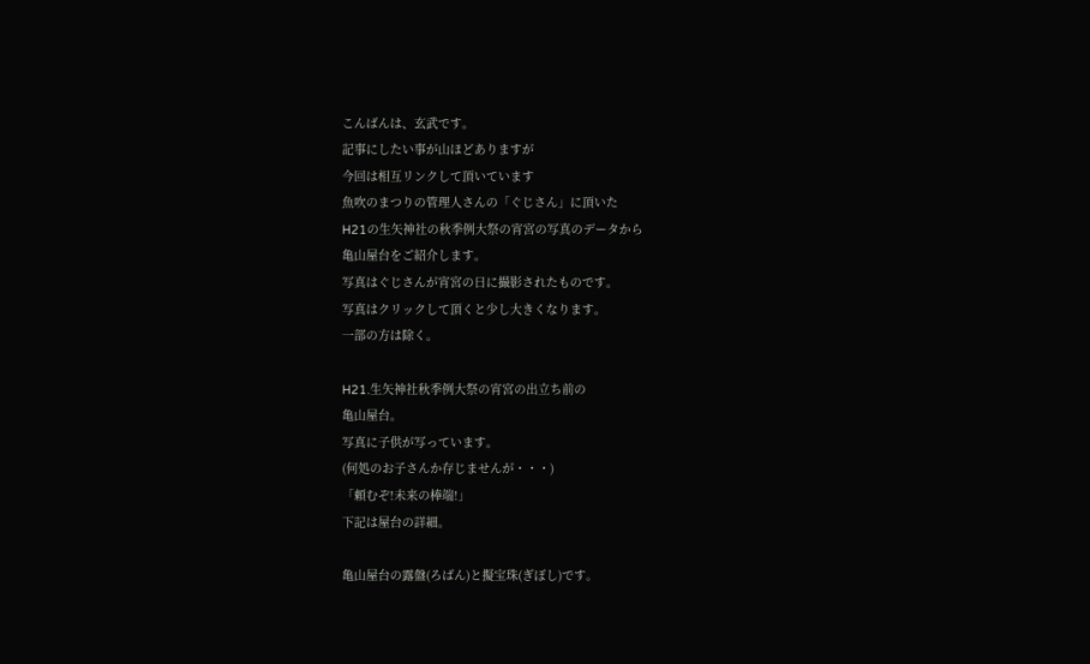こんばんは、玄武です。
記事にしたい事が山ほどありますが
今回は相互リンクして頂いています
魚吹のまつりの管理人さんの「ぐじさん」に頂いた
H21の生矢神社の秋季例大祭の宵宮の写真のデータから
亀山屋台をご紹介します。
写真はぐじさんが宵宮の日に撮影されたものです。
写真はクリックして頂くと少し大きくなります。
一部の方は除く。

H21.生矢神社秋季例大祭の宵宮の出立ち前の
亀山屋台。
写真に子供が写っています。
(何処のお子さんか存じませんが・・・)
「頼むぞ!未来の棒端!」
下記は屋台の詳細。

亀山屋台の露盤(ろばん)と擬宝珠(ぎぼし)です。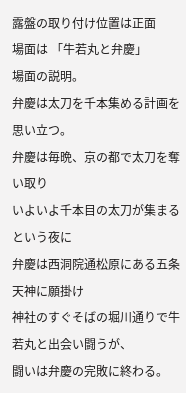露盤の取り付け位置は正面
場面は 「牛若丸と弁慶」
場面の説明。
弁慶は太刀を千本集める計画を思い立つ。
弁慶は毎晩、京の都で太刀を奪い取り
いよいよ千本目の太刀が集まるという夜に
弁慶は西洞院通松原にある五条天神に願掛け
神社のすぐそばの堀川通りで牛若丸と出会い闘うが、
闘いは弁慶の完敗に終わる。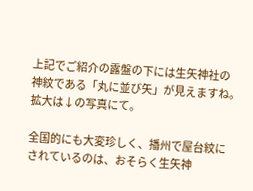上記でご紹介の露盤の下には生矢神社の
神紋である「丸に並び矢」が見えますね。
拡大は↓の写真にて。

全国的にも大変珍しく、播州で屋台紋に
されているのは、おそらく生矢神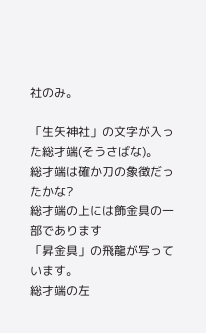社のみ。

「生矢神社」の文字が入った総才端(そうさばな)。
総才端は確か刀の象徴だったかな?
総才端の上には飾金具の一部であります
「昇金具」の飛龍が写っています。
総才端の左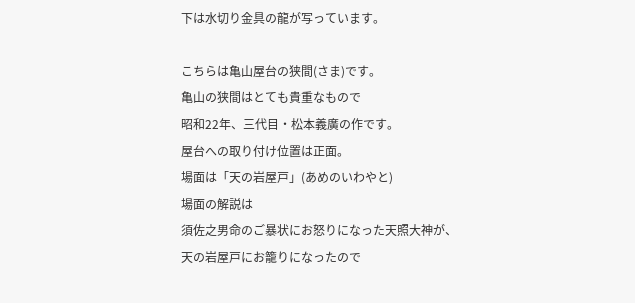下は水切り金具の龍が写っています。

こちらは亀山屋台の狭間(さま)です。
亀山の狭間はとても貴重なもので
昭和22年、三代目・松本義廣の作です。
屋台への取り付け位置は正面。
場面は「天の岩屋戸」(あめのいわやと)
場面の解説は
須佐之男命のご暴状にお怒りになった天照大神が、
天の岩屋戸にお籠りになったので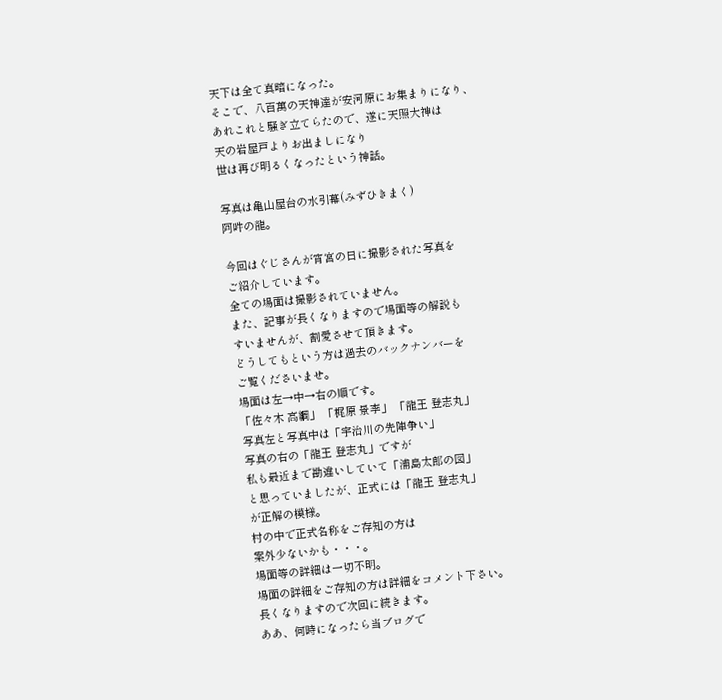天下は全て真暗になった。
そこで、八百萬の天神達が安河原にお集まりになり、
あれこれと騒ぎ立てらたので、遂に天照大神は
天の岩屋戸よりお出ましになり
世は再び明るくなったという神話。

写真は亀山屋台の水引幕(みずひきまく)
阿吽の龍。

今回はぐじさんが宵宮の日に撮影された写真を
ご紹介しています。
全ての場面は撮影されていません。
また、記事が長くなりますので場面等の解説も
すいませんが、割愛させて頂きます。
どうしてもという方は過去のバックナンバーを
ご覧くださいませ。
場面は左→中→右の順です。
「佐々木 高綱」 「梶原 景李」 「龍王 登志丸」
写真左と写真中は「宇治川の先陣争い」
写真の右の「龍王 登志丸」ですが
私も最近まで勘違いしていて「浦島太郎の図」
と思っていましたが、正式には「龍王 登志丸」
が正解の模様。
村の中で正式名称をご存知の方は
案外少ないかも・・・。
場面等の詳細は一切不明。
場面の詳細をご存知の方は詳細をコメント下さい。
長くなりますので次回に続きます。
ああ、何時になったら当ブログで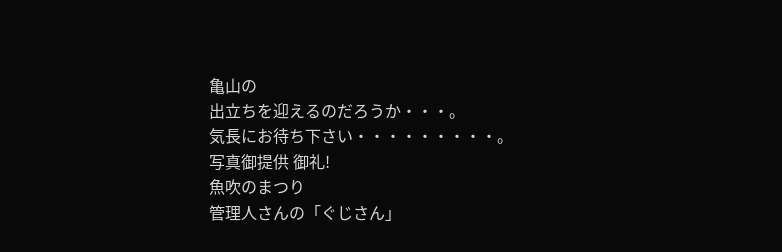亀山の
出立ちを迎えるのだろうか・・・。
気長にお待ち下さい・・・・・・・・・。
写真御提供 御礼!
魚吹のまつり
管理人さんの「ぐじさん」